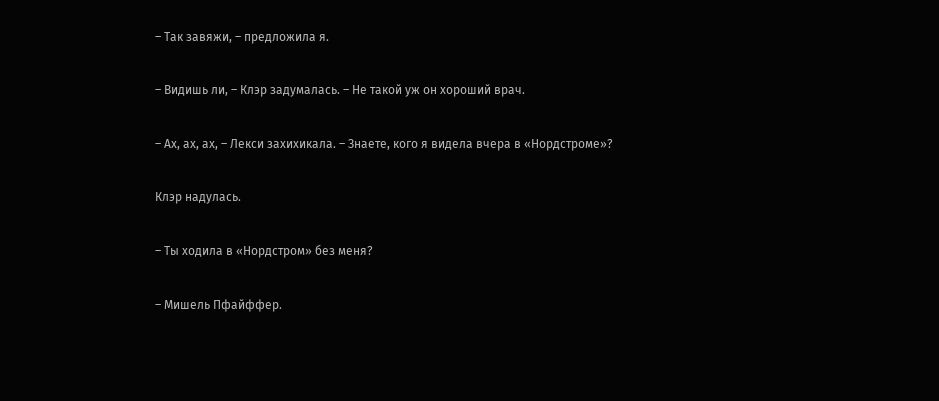– Так завяжи, – предложила я.

– Видишь ли, – Клэр задумалась. – Не такой уж он хороший врач.

– Ах, ах, ах, – Лекси захихикала. – Знаете, кого я видела вчера в «Нордстроме»?

Клэр надулась.

– Ты ходила в «Нордстром» без меня?

– Мишель Пфайффер.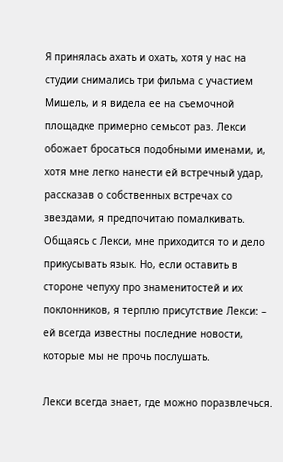Я принялась ахать и охать, хотя у нас на студии снимались три фильма с участием Мишель, и я видела ее на съемочной площадке примерно семьсот раз. Лекси обожает бросаться подобными именами, и, хотя мне легко нанести ей встречный удар, рассказав о собственных встречах со звездами, я предпочитаю помалкивать. Общаясь с Лекси, мне приходится то и дело прикусывать язык. Но, если оставить в стороне чепуху про знаменитостей и их поклонников, я терплю присутствие Лекси: – ей всегда известны последние новости, которые мы не прочь послушать.

Лекси всегда знает, где можно поразвлечься.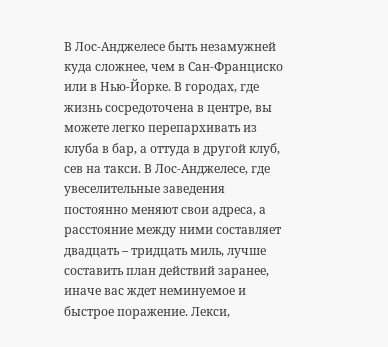В Лос-Анджелесе быть незамужней куда сложнее, чем в Сан-Франциско или в Нью-Йорке. В городах, где жизнь сосредоточена в центре, вы можете легко перепархивать из клуба в бар, а оттуда в другой клуб, сев на такси. В Лос-Анджелесе, где увеселительные заведения постоянно меняют свои адреса, а расстояние между ними составляет двадцать – тридцать миль, лучше составить план действий заранее, иначе вас ждет неминуемое и быстрое поражение. Лекси,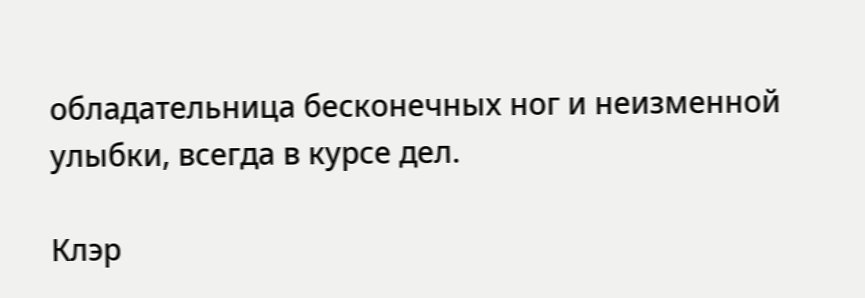обладательница бесконечных ног и неизменной улыбки, всегда в курсе дел.

Клэр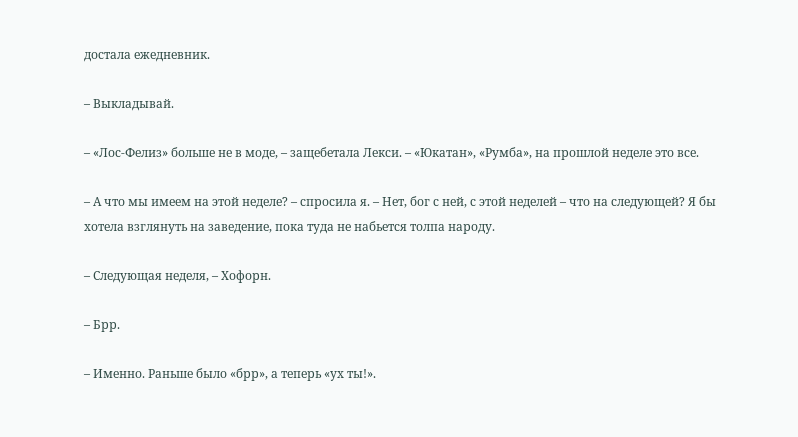достала ежедневник.

– Выкладывай.

– «Лос-Фелиз» больше не в моде, – защебетала Лекси. – «Юкатан», «Румба», на прошлой неделе это все.

– А что мы имеем на этой неделе? – спросила я. – Нет, бог с ней, с этой неделей – что на следующей? Я бы хотела взглянуть на заведение, пока туда не набьется толпа народу.

– Следующая неделя, – Хофорн.

– Брр.

– Именно. Раньше было «брр», а теперь «ух ты!».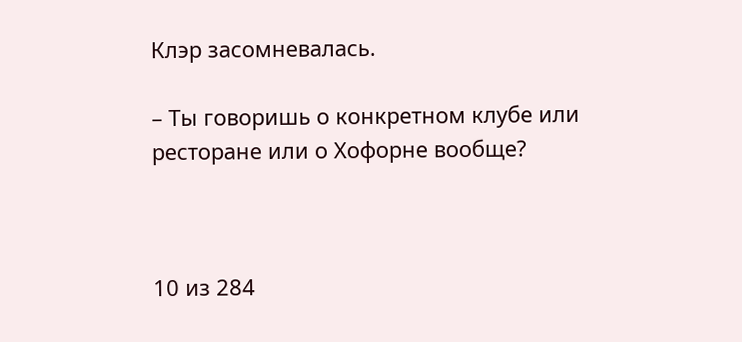Клэр засомневалась.

– Ты говоришь о конкретном клубе или ресторане или о Хофорне вообще?



10 из 284